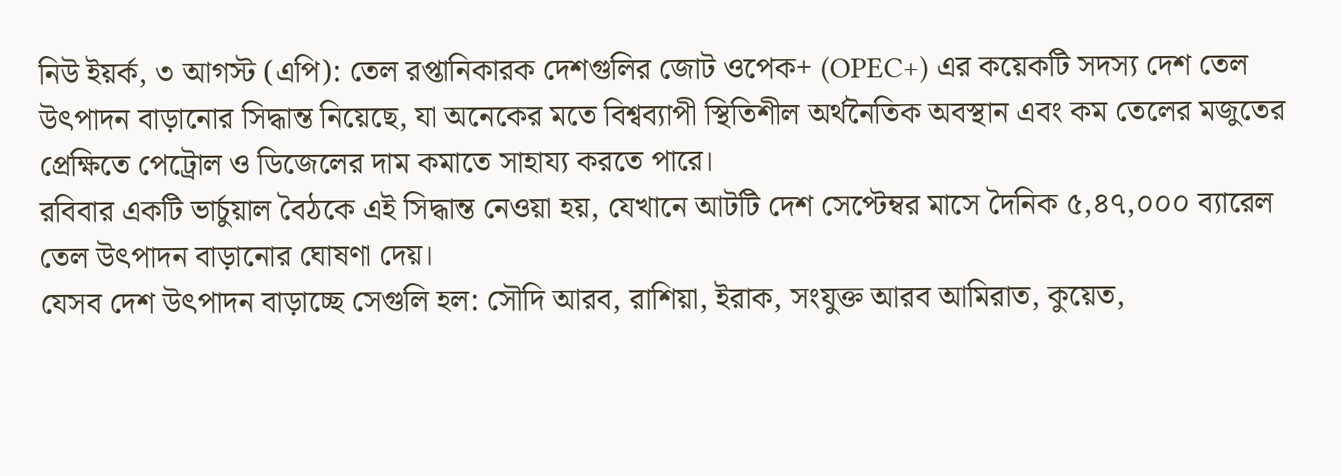নিউ ইয়র্ক, ৩ আগস্ট (এপি): তেল রপ্তানিকারক দেশগুলির জোট ওপেক+ (OPEC+) এর কয়েকটি সদস্য দেশ তেল উৎপাদন বাড়ানোর সিদ্ধান্ত নিয়েছে, যা অনেকের মতে বিশ্বব্যাপী স্থিতিশীল অর্থনৈতিক অবস্থান এবং কম তেলের মজুতের প্রেক্ষিতে পেট্রোল ও ডিজেলের দাম কমাতে সাহায্য করতে পারে।
রবিবার একটি ভার্চুয়াল বৈঠকে এই সিদ্ধান্ত নেওয়া হয়, যেখানে আটটি দেশ সেপ্টেম্বর মাসে দৈনিক ৫,৪৭,০০০ ব্যারেল তেল উৎপাদন বাড়ানোর ঘোষণা দেয়।
যেসব দেশ উৎপাদন বাড়াচ্ছে সেগুলি হল: সৌদি আরব, রাশিয়া, ইরাক, সংযুক্ত আরব আমিরাত, কুয়েত,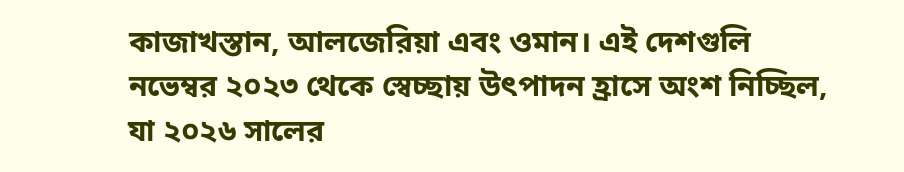কাজাখস্তান, আলজেরিয়া এবং ওমান। এই দেশগুলি নভেম্বর ২০২৩ থেকে স্বেচ্ছায় উৎপাদন হ্রাসে অংশ নিচ্ছিল, যা ২০২৬ সালের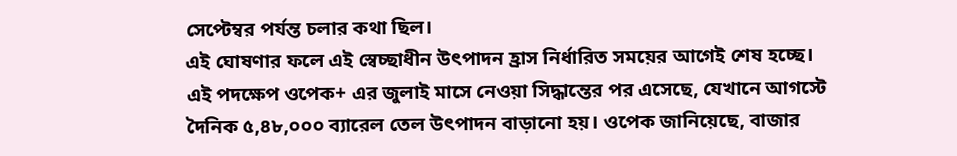সেপ্টেম্বর পর্যন্ত চলার কথা ছিল।
এই ঘোষণার ফলে এই স্বেচ্ছাধীন উৎপাদন হ্রাস নির্ধারিত সময়ের আগেই শেষ হচ্ছে।
এই পদক্ষেপ ওপেক+ এর জুলাই মাসে নেওয়া সিদ্ধান্তের পর এসেছে, যেখানে আগস্টে দৈনিক ৫,৪৮,০০০ ব্যারেল তেল উৎপাদন বাড়ানো হয়। ওপেক জানিয়েছে, বাজার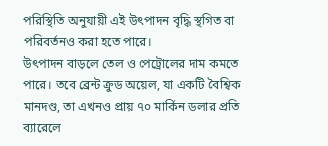পরিস্থিতি অনুযায়ী এই উৎপাদন বৃদ্ধি স্থগিত বা পরিবর্তনও করা হতে পারে।
উৎপাদন বাড়লে তেল ও পেট্রোলের দাম কমতে পারে। তবে ব্রেন্ট ক্রুড অয়েল, যা একটি বৈশ্বিক মানদণ্ড, তা এখনও প্রায় ৭০ মার্কিন ডলার প্রতি ব্যারেলে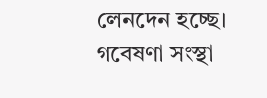লেনদেন হচ্ছে। গবেষণা সংস্থা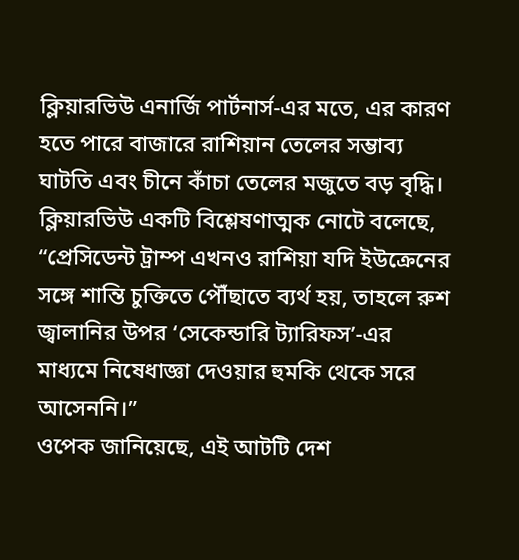ক্লিয়ারভিউ এনার্জি পার্টনার্স-এর মতে, এর কারণ হতে পারে বাজারে রাশিয়ান তেলের সম্ভাব্য ঘাটতি এবং চীনে কাঁচা তেলের মজুতে বড় বৃদ্ধি।
ক্লিয়ারভিউ একটি বিশ্লেষণাত্মক নোটে বলেছে, “প্রেসিডেন্ট ট্রাম্প এখনও রাশিয়া যদি ইউক্রেনের সঙ্গে শান্তি চুক্তিতে পৌঁছাতে ব্যর্থ হয়, তাহলে রুশ জ্বালানির উপর ‘সেকেন্ডারি ট্যারিফস’-এর মাধ্যমে নিষেধাজ্ঞা দেওয়ার হুমকি থেকে সরে আসেননি।”
ওপেক জানিয়েছে, এই আটটি দেশ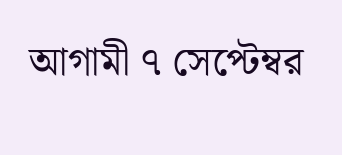আগামী ৭ সেপ্টেম্বর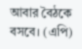আবার বৈঠকে বসবে। (এপি)